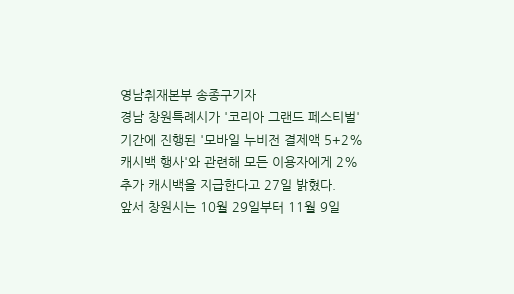영남취재본부 송종구기자
경남 창원특례시가 '코리아 그랜드 페스티벌' 기간에 진행된 '모바일 누비전 결제액 5+2% 캐시백 행사'와 관련해 모든 이용자에게 2% 추가 캐시백을 지급한다고 27일 밝혔다.
앞서 창원시는 10월 29일부터 11월 9일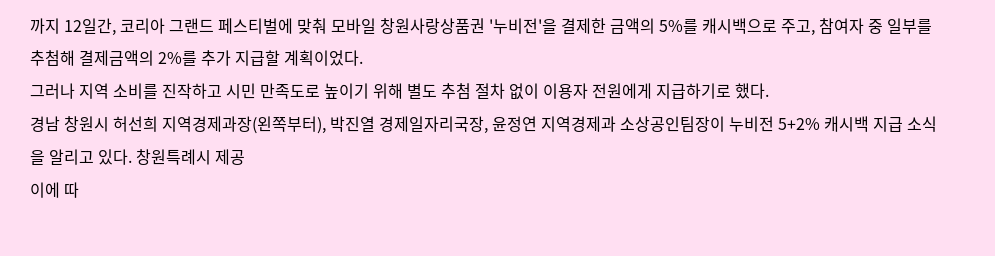까지 12일간, 코리아 그랜드 페스티벌에 맞춰 모바일 창원사랑상품권 '누비전'을 결제한 금액의 5%를 캐시백으로 주고, 참여자 중 일부를 추첨해 결제금액의 2%를 추가 지급할 계획이었다.
그러나 지역 소비를 진작하고 시민 만족도로 높이기 위해 별도 추첨 절차 없이 이용자 전원에게 지급하기로 했다.
경남 창원시 허선희 지역경제과장(왼쪽부터), 박진열 경제일자리국장, 윤정연 지역경제과 소상공인팀장이 누비전 5+2% 캐시백 지급 소식을 알리고 있다. 창원특례시 제공
이에 따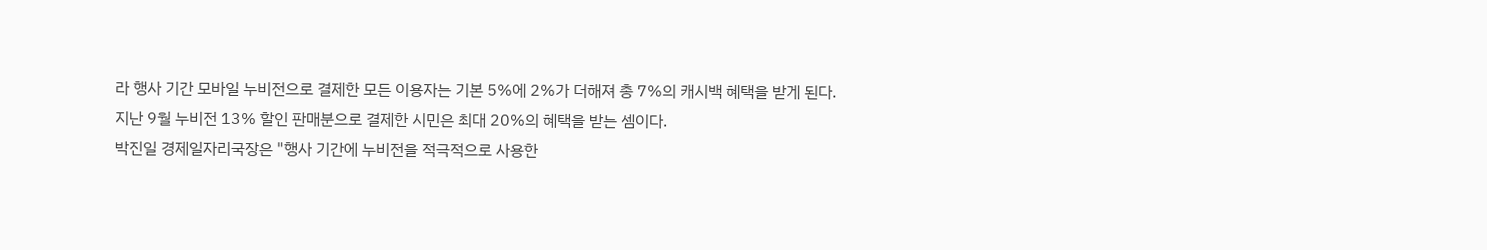라 행사 기간 모바일 누비전으로 결제한 모든 이용자는 기본 5%에 2%가 더해져 총 7%의 캐시백 혜택을 받게 된다.
지난 9월 누비전 13% 할인 판매분으로 결제한 시민은 최대 20%의 혜택을 받는 셈이다.
박진일 경제일자리국장은 "행사 기간에 누비전을 적극적으로 사용한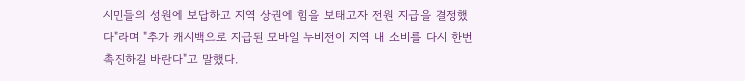시민들의 성원에 보답하고 지역 상권에 힘을 보태고자 전원 지급을 결정했다"라며 "추가 캐시백으로 지급된 모바일 누비전이 지역 내 소비를 다시 한번 촉진하길 바란다"고 말했다.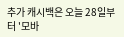추가 캐시백은 오늘 28일부터 '모바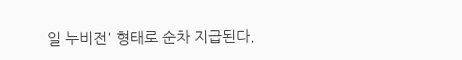일 누비전' 형태로 순차 지급된다.